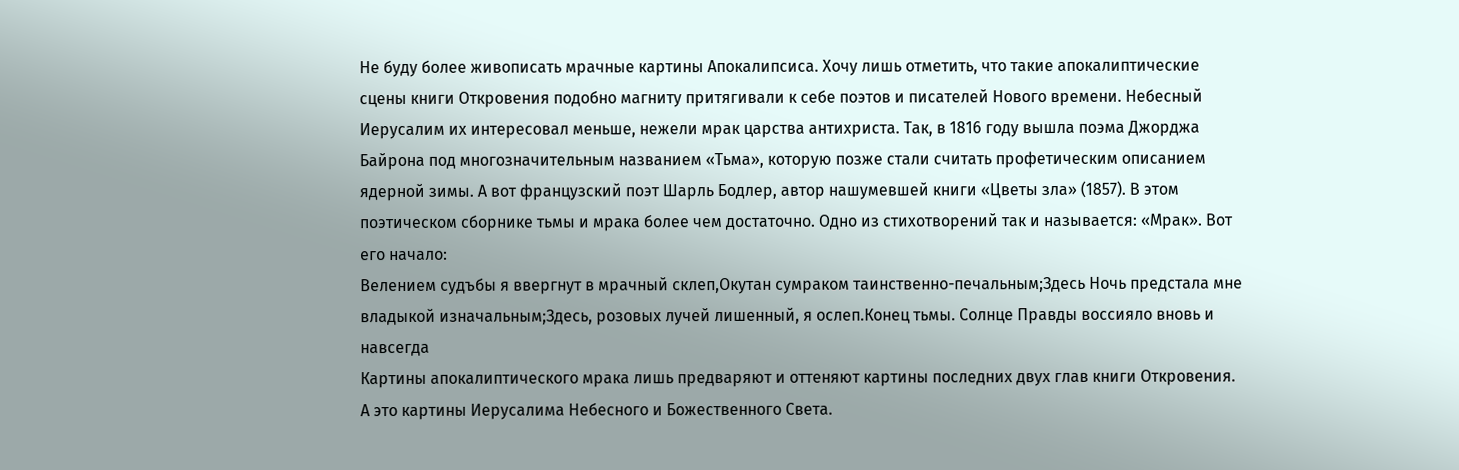Не буду более живописать мрачные картины Апокалипсиса. Хочу лишь отметить, что такие апокалиптические сцены книги Откровения подобно магниту притягивали к себе поэтов и писателей Нового времени. Небесный Иерусалим их интересовал меньше, нежели мрак царства антихриста. Так, в 1816 году вышла поэма Джорджа Байрона под многозначительным названием «Тьма», которую позже стали считать профетическим описанием ядерной зимы. А вот французский поэт Шарль Бодлер, автор нашумевшей книги «Цветы зла» (1857). В этом поэтическом сборнике тьмы и мрака более чем достаточно. Одно из стихотворений так и называется: «Мрак». Вот его начало:
Велением судъбы я ввергнут в мрачный склеп,Окутан сумраком таинственно-печальным;Здесь Ночь предстала мне владыкой изначальным;Здесь, розовых лучей лишенный, я ослеп.Конец тьмы. Солнце Правды воссияло вновь и навсегда
Картины апокалиптического мрака лишь предваряют и оттеняют картины последних двух глав книги Откровения. А это картины Иерусалима Небесного и Божественного Света.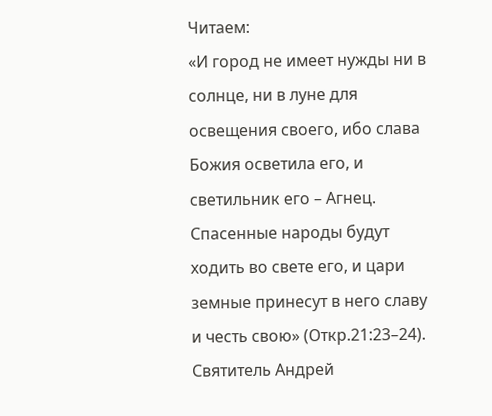Читаем:
«И город не имеет нужды ни в солнце, ни в луне для освещения своего, ибо слава Божия осветила его, и светильник его – Агнец. Спасенные народы будут ходить во свете его, и цари земные принесут в него славу и честь свою» (Откр.21:23–24).
Святитель Андрей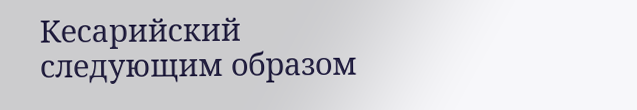Кесарийский следующим образом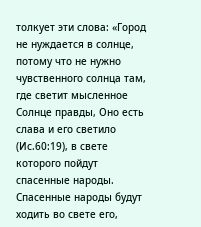толкует эти слова: «Город не нуждается в солнце, потому что не нужно чувственного солнца там, где светит мысленное Солнце правды, Оно есть слава и его светило (Ис.60:19), в свете которого пойдут спасенные народы. Спасенные народы будут ходить во свете его,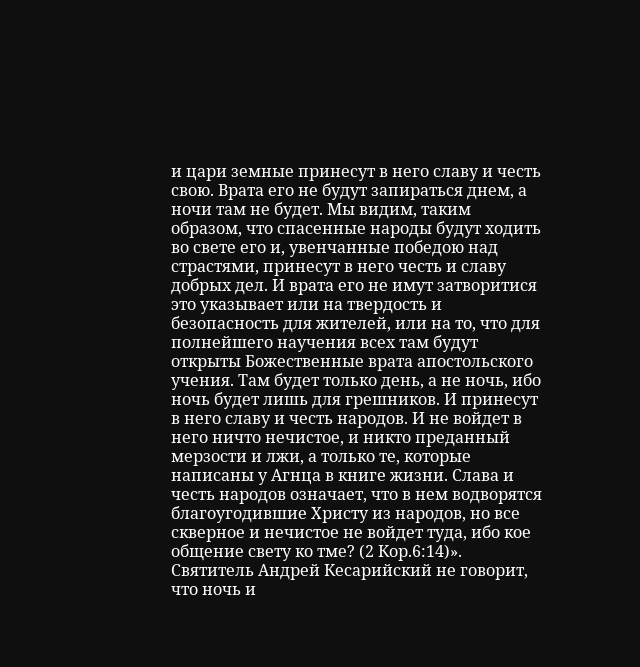и цари земные принесут в него славу и честь свою. Врата его не будут запираться днем, а ночи там не будет. Мы видим, таким образом, что спасенные народы будут ходить во свете его и, увенчанные победою над страстями, принесут в него честь и славу добрых дел. И врата его не имут затворитися это указывает или на твердость и безопасность для жителей, или на то, что для полнейшего научения всех там будут открыты Божественные врата апостольского учения. Там будет только день, а не ночь, ибо ночь будет лишь для грешников. И принесут в него славу и честь народов. И не войдет в него ничто нечистое, и никто преданный мерзости и лжи, а только те, которые написаны у Агнца в книге жизни. Слава и честь народов означает, что в нем водворятся благоугодившие Христу из народов, но все скверное и нечистое не войдет туда, ибо кое общение свету ко тме? (2 Кор.6:14)». Святитель Андрей Кесарийский не говорит, что ночь и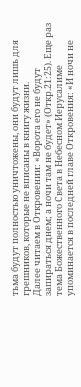тьма будут полностью уничтожены, они будут лишь для грешников, которые не вписаны в книгу жизни.
Далее читаем в Откровении: «Ворота его не будут запираться днем; а ночи там не будет» (Откр.21:25). Еще раз тема Божественного Света в Небесном Иерусалиме упоминается в последней главе Откровения: «И ночи не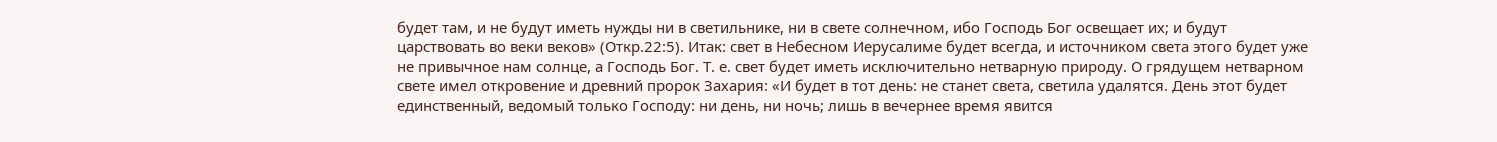будет там, и не будут иметь нужды ни в светильнике, ни в свете солнечном, ибо Господь Бог освещает их; и будут царствовать во веки веков» (Откр.22:5). Итак: свет в Небесном Иерусалиме будет всегда, и источником света этого будет уже не привычное нам солнце, а Господь Бог. Т. е. свет будет иметь исключительно нетварную природу. О грядущем нетварном свете имел откровение и древний пророк Захария: «И будет в тот день: не станет света, светила удалятся. День этот будет единственный, ведомый только Господу: ни день, ни ночь; лишь в вечернее время явится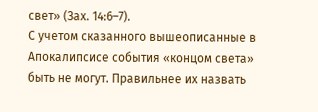свет» (Зах. 14:6–7).
С учетом сказанного вышеописанные в Апокалипсисе события «концом света» быть не могут. Правильнее их назвать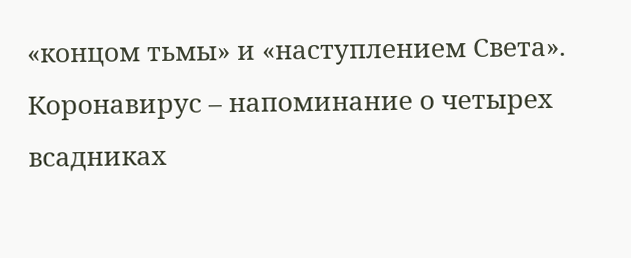«концом тьмы» и «наступлением Света».
Коронавирус – напоминание о четырех всадниках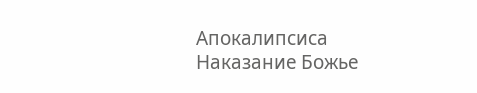Апокалипсиса
Наказание Божье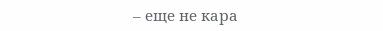– еще не кара